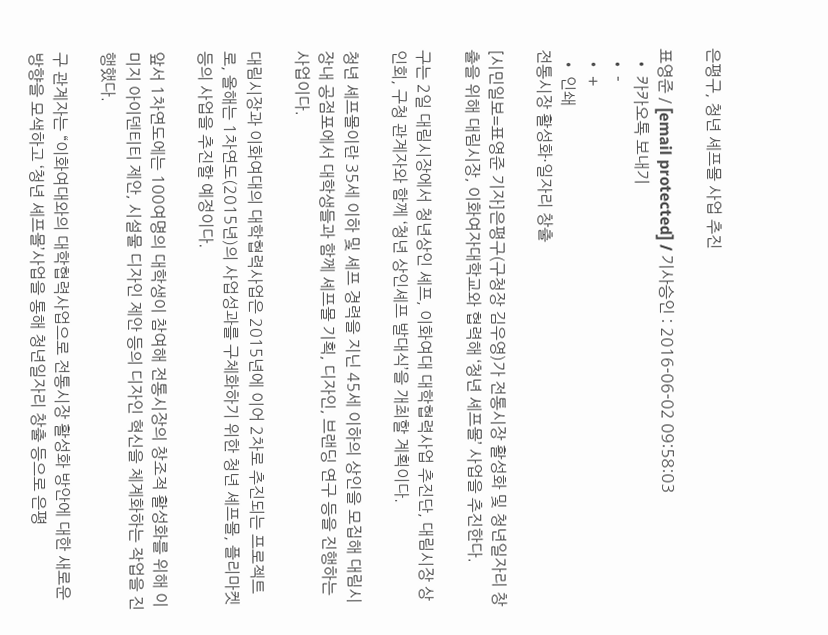은평구, 청년 셰프몰 사업 추진

표영준 / [email protected] / 기사승인 : 2016-06-02 09:58:03
  • 카카오톡 보내기
  • -
  • +
  • 인쇄
전통시장 활성화·일자리 창출

[시민일보=표영준 기자]은평구(구청장 김우영)가 전통시장 활성화 및 청년일자리 창출을 위해 대림시장, 이화여자대학교와 협력해 ‘청년 셰프몰’ 사업을 추진한다.

구는 2일 대림시장에서 청년상인 셰프, 이화여대 대학협력사업 추진단, 대림시장 상인회, 구청 관계자와 함께 ‘청년 상인셰프 발대식’을 개최할 계획이다.

청년 셰프몰이란 35세 이하 및 셰프 경력을 지닌 45세 이하의 상인을 모집해 대림시장내 공점포에서 대학생들과 함께 셰프몰 기획, 디자인, 브랜딩 연구 등을 진행하는 사업이다.

대림시장과 이화여대의 대학협력사업은 2015년에 이어 2차로 추진되는 프로젝트로, 올해는 1차연도(2015년)의 사업성과를 구체화하기 위한 청년 셰프몰, 플리마켓 등의 사업을 추진할 예정이다.

앞서 1차연도에는 100여명의 대학생이 참여해 전통시장의 창조적 활성화를 위해 이미지 아이덴티티 제안, 시설물 디자인 제안 등의 디자인 혁신을 체계화하는 작업을 진행했다.

구 관계자는 “이화여대와의 대학협력사업으로 전통시장 활성화 방안에 대한 새로운 방향을 모색하고 ‘청년 셰프몰’사업을 통해 청년일자리 창출 등으로 은평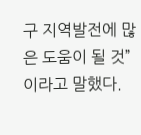구 지역발전에 많은 도움이 될 것”이라고 말했다.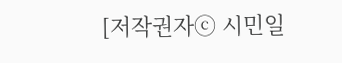[저작권자ⓒ 시민일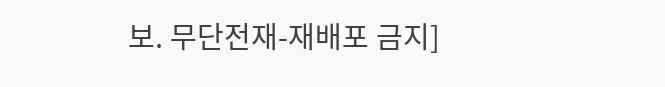보. 무단전재-재배포 금지]